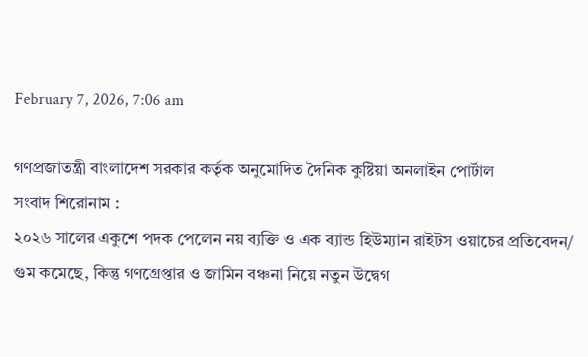February 7, 2026, 7:06 am

গণপ্রজাতন্ত্রী বাংলাদেশ সরকার কর্তৃক অনুমোদিত দৈনিক কুষ্টিয়া অনলাইন পোর্টাল
সংবাদ শিরোনাম :
২০২৬ সালের একুশে পদক পেলেন নয় ব্যক্তি ও এক ব্যান্ড হিউম্যান রাইটস ওয়াচের প্রতিবেদন/ গুম কমেছে, কিন্তু গণগ্রেপ্তার ও জামিন বঞ্চনা নিয়ে নতুন উদ্বেগ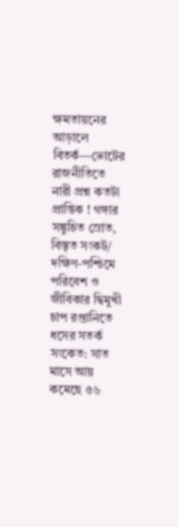ক্ষমতায়নের আড়ালে বিতর্ক—ভোটের রাজনীতিতে নারী প্রশ্ন কতটা প্রান্তিক ! গঙ্গার সঙ্কুচিত স্রোত, বিস্তৃত সংকট/ দক্ষিণ-পশ্চিমে পরিবেশ ও জীবিকার দ্বিমুখী চাপ রপ্তানিতে ধসের সতর্ক সংকেত: সাত মাসে আয় কমেছে ৫৬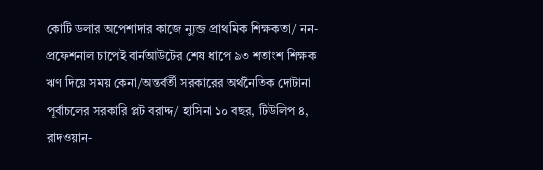কোটি ডলার অপেশাদার কাজে ন্যুব্জ প্রাথমিক শিক্ষকতা/ নন-প্রফেশনাল চাপেই বার্নআউটের শেষ ধাপে ৯৩ শতাংশ শিক্ষক ঋণ দিয়ে সময় কেনা/অন্তর্বর্তী সরকারের অর্থনৈতিক দোটানা পূর্বাচলের সরকারি প্লট বরাদ্দ/ হাসিনা ১০ বছর, টিউলিপ ৪, রাদওয়ান-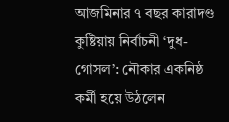আজমিনার ৭ বছর কারাদণ্ড কুষ্টিয়ায় নির্বাচনী ‘দুধ-গোসল’: নৌকার একনিষ্ঠ কর্মী হয়ে উঠলেন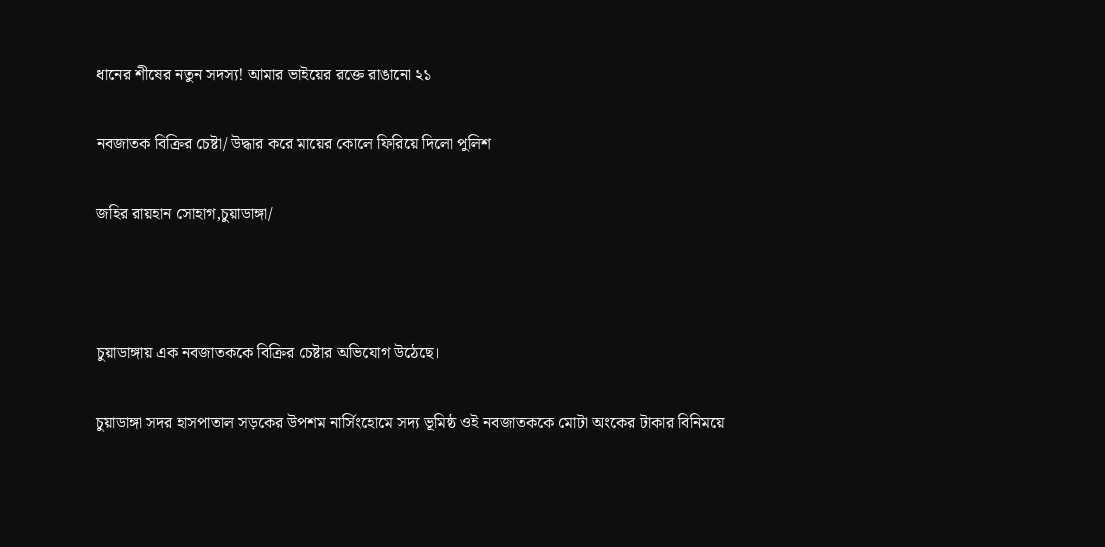ধানের শীষের নতুন সদস্য! আমার ভাইয়ের রক্তে রাঙানো ২১

নবজাতক বিক্রির চেষ্টা/ উদ্ধার করে মায়ের কোলে ফিরিয়ে দিলো পুলিশ

জহির রায়হান সোহাগ,চুয়াডাঙ্গা/



চুয়াডাঙ্গায় এক নবজাতককে বিক্রির চেষ্টার অভিযোগ উঠেছে।

চুয়াডাঙ্গা সদর হাসপাতাল সড়কের উপশম নার্সিংহোমে সদ্য ভূমিষ্ঠ ওই নবজাতককে মোটা অংকের টাকার বিনিময়ে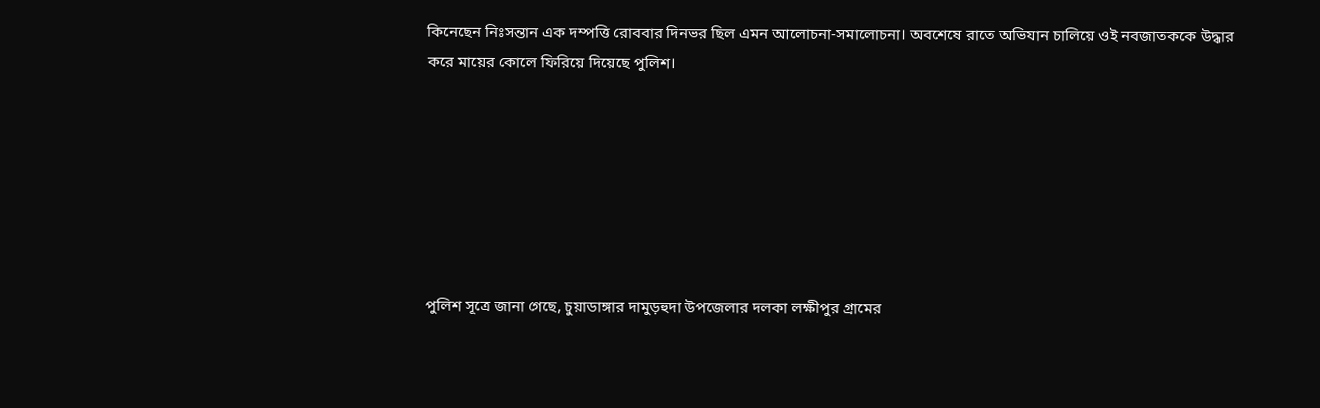কিনেছেন নিঃসন্তান এক দম্পত্তি রোববার দিনভর ছিল এমন আলোচনা-সমালোচনা। অবশেষে রাতে অভিযান চালিয়ে ওই নবজাতককে উদ্ধার করে মায়ের কোলে ফিরিয়ে দিয়েছে পুলিশ।







পুলিশ সূত্রে জানা গেছে, চুয়াডাঙ্গার দামুড়হুদা উপজেলার দলকা লক্ষীপুর গ্রামের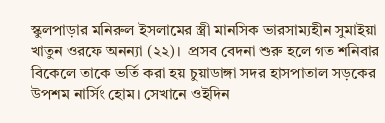স্কুলপাড়ার মনিরুল ইসলামের স্ত্রী মানসিক ভারসাম্যহীন সুমাইয়া খাতুন ওরফে অনন্যা (২২)।  প্রসব বেদনা শুরু হলে গত শনিবার বিকেলে তাকে ভর্তি করা হয় চুয়াডাঙ্গা সদর হাসপাতাল সড়কের উপশম নার্সিং হোম। সেখানে ওইদিন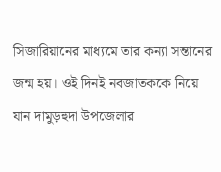সিজারিয়ানের মাধ্যমে তার কন্যা সন্তানের জন্ম হয়। ওই দিনই নবজাতককে নিয়ে যান দামুড়হুদা উপজেলার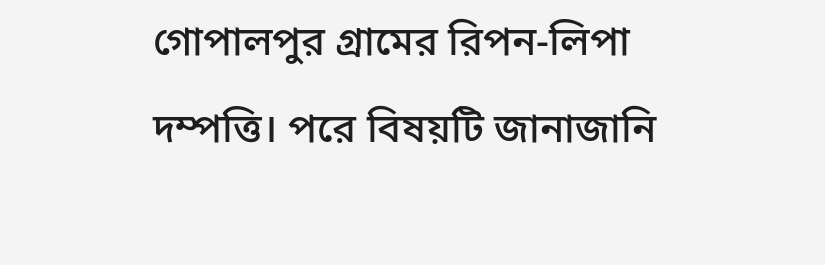গোপালপুর গ্রামের রিপন-লিপা দম্পত্তি। পরে বিষয়টি জানাজানি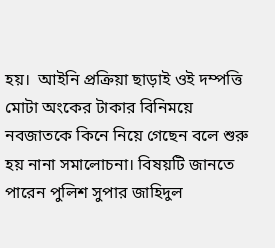হয়।  আইনি প্রক্রিয়া ছাড়াই ওই দম্পত্তি মোটা অংকের টাকার বিনিময়ে নবজাতকে কিনে নিয়ে গেছেন বলে শুরু হয় নানা সমালোচনা। বিষয়টি জানতে পারেন পুলিশ সুপার জাহিদুল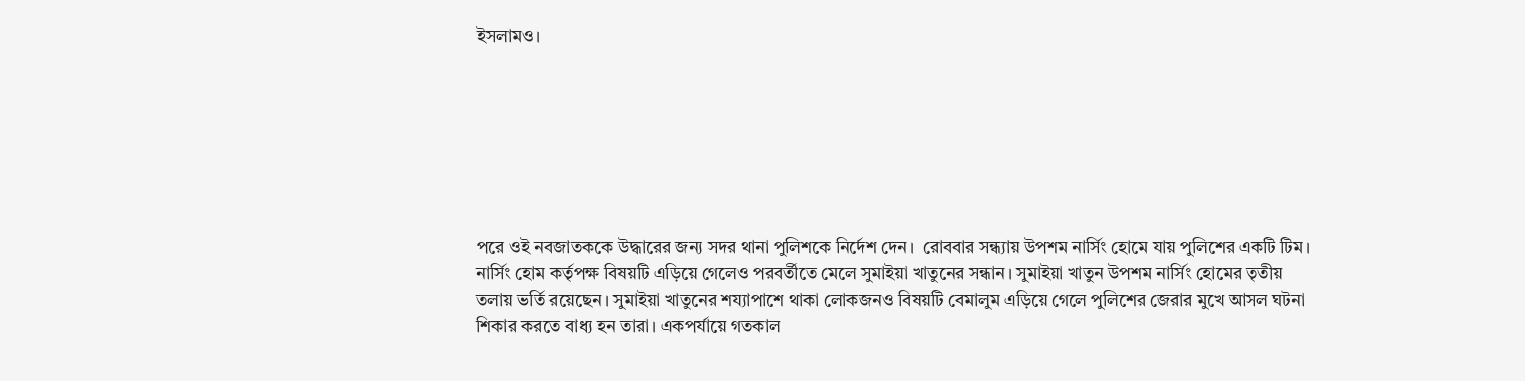ইসলামও।







পরে ওই নবজাতককে উদ্ধারের জন্য সদর থানা পুলিশকে নির্দেশ দেন।  রোববার সন্ধ্যায় উপশম নার্সিং হোমে যায় পুলিশের একটি টিম।  নার্সিং হোম কর্তৃপক্ষ বিষয়টি এড়িয়ে গেলেও পরবর্তীতে মেলে সুমাইয়া খাতুনের সন্ধান। সুমাইয়া খাতুন উপশম নার্সিং হোমের তৃতীয় তলায় ভর্তি রয়েছেন। সুমাইয়া খাতুনের শয্যাপাশে থাকা লোকজনও বিষয়টি বেমালুম এড়িয়ে গেলে পুলিশের জেরার মুখে আসল ঘটনা শিকার করতে বাধ্য হন তারা। একপর্যায়ে গতকাল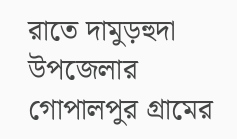রাতে দামুড়হুদা উপজেলার গোপালপুর গ্রামের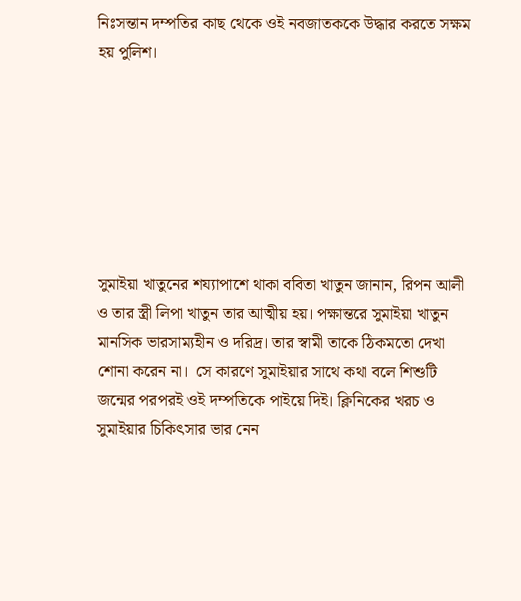নিঃসন্তান দম্পতির কাছ থেকে ওই নবজাতককে উদ্ধার করতে সক্ষম হয় পুলিশ।







সুমাইয়া খাতুনের শয্যাপাশে থাকা ববিতা খাতুন জানান, রিপন আলী ও তার স্ত্রী লিপা খাতুন তার আত্মীয় হয়। পক্ষান্তরে সুমাইয়া খাতুন মানসিক ভারসাম্যহীন ও দরিদ্র। তার স্বামী তাকে ঠিকমতো দেখা শোনা করেন না।  সে কারণে সুমাইয়ার সাথে কথা বলে শিশুটি জন্মের পরপরই ওই দম্পতিকে পাইয়ে দিই। ক্লিনিকের খরচ ও সুমাইয়ার চিকিৎসার ভার নেন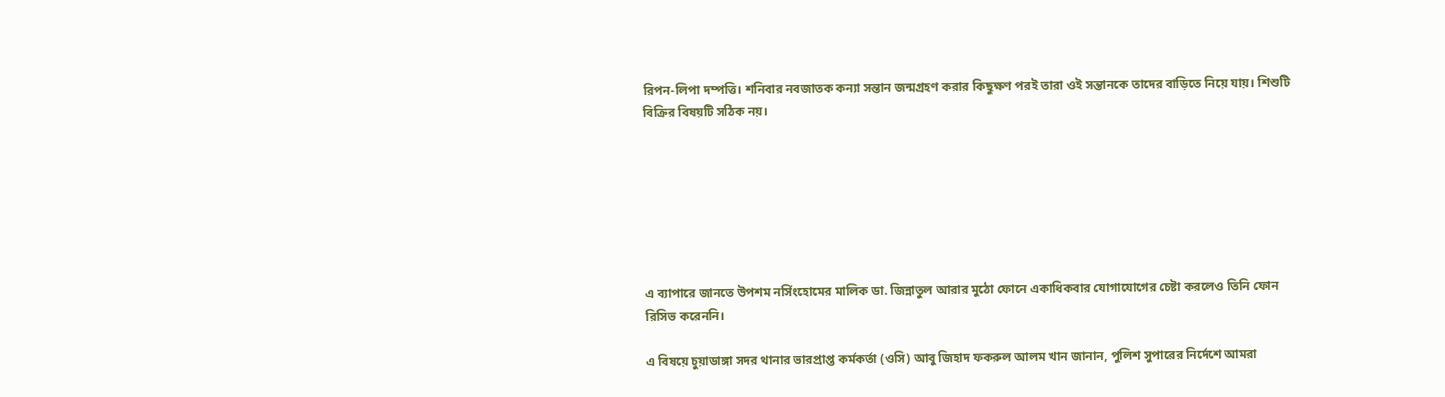রিপন-লিপা দম্পত্তি। শনিবার নবজাতক কন্যা সন্তান জন্মগ্রহণ করার কিছুক্ষণ পরই তারা ওই সন্তানকে তাদের বাড়িতে নিয়ে যায়। শিশুটি বিক্রির বিষয়টি সঠিক নয়।







এ ব্যাপারে জানতে উপশম নর্সিংহোমের মালিক ডা. জিন্নাতুল আরার মুঠো ফোনে একাধিকবার যোগাযোগের চেষ্টা করলেও তিনি ফোন রিসিভ করেননি।

এ বিষয়ে চুয়াডাঙ্গা সদর থানার ভারপ্রাপ্ত কর্মকর্তা (ওসি) আবু জিহাদ ফকরুল আলম খান জানান, পুলিশ সুপারের নির্দেশে আমরা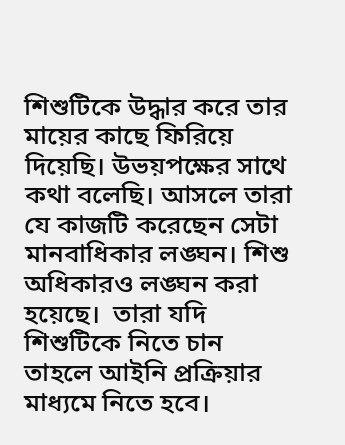শিশুটিকে উদ্ধার করে তার মায়ের কাছে ফিরিয়ে দিয়েছি। উভয়পক্ষের সাথে কথা বলেছি। আসলে তারা যে কাজটি করেছেন সেটা মানবাধিকার লঙ্ঘন। শিশু অধিকারও লঙ্ঘন করা হয়েছে।  তারা যদি শিশুটিকে নিতে চান তাহলে আইনি প্রক্রিয়ার মাধ্যমে নিতে হবে।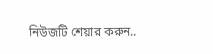নিউজটি শেয়ার করুন..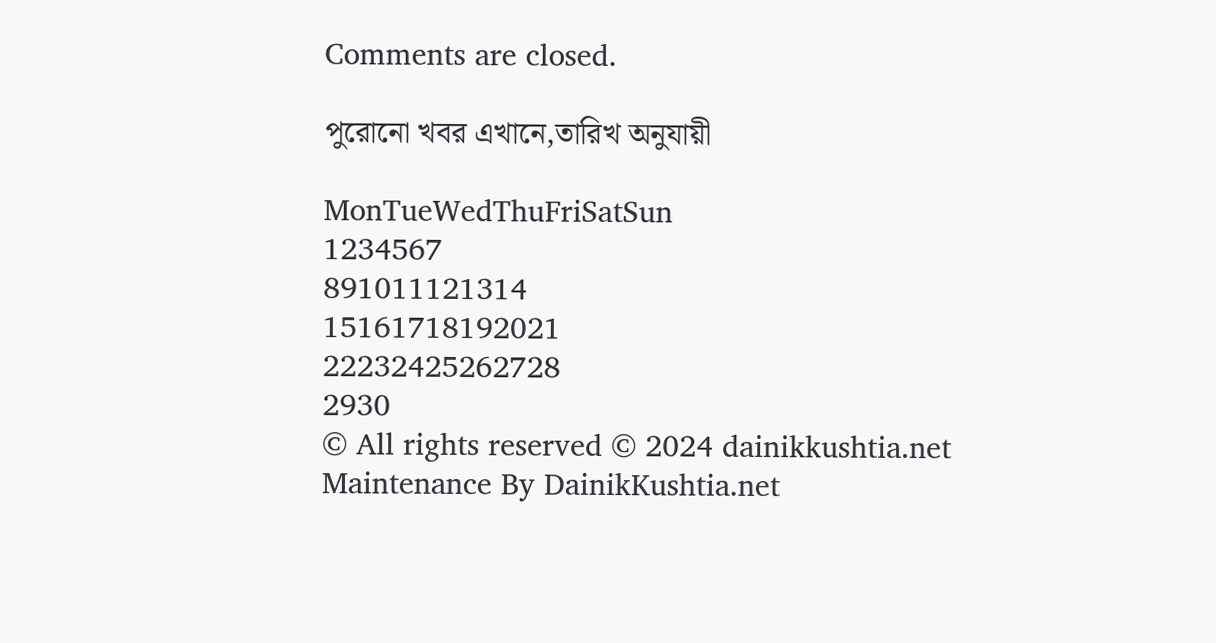Comments are closed.

পুরোনো খবর এখানে,তারিখ অনুযায়ী

MonTueWedThuFriSatSun
1234567
891011121314
15161718192021
22232425262728
2930
© All rights reserved © 2024 dainikkushtia.net
Maintenance By DainikKushtia.net